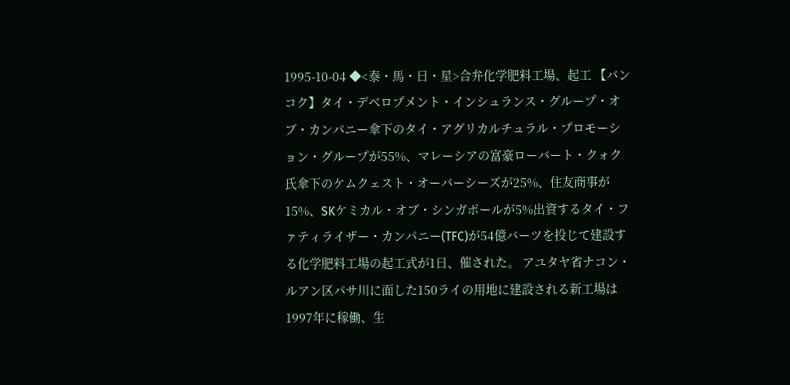1995-10-04 ◆<泰・馬・日・星>合弁化学肥料工場、起工 【バンコク】タイ・デベロプメント・インシュランス・グループ・オブ・カンパニー傘下のタイ・アグリカルチュラル・プロモーション・グループが55%、マレーシアの富豪ローバート・クォク氏傘下のケムクェスト・オーバーシーズが25%、住友商事が15%、SKケミカル・オブ・シンガポールが5%出資するタイ・ファティライザー・カンパニー(TFC)が54億バーツを投じて建設する化学肥料工場の起工式が1日、催された。 アユタヤ省ナコン・ルアン区パサ川に面した150ライの用地に建設される新工場は1997年に稼働、生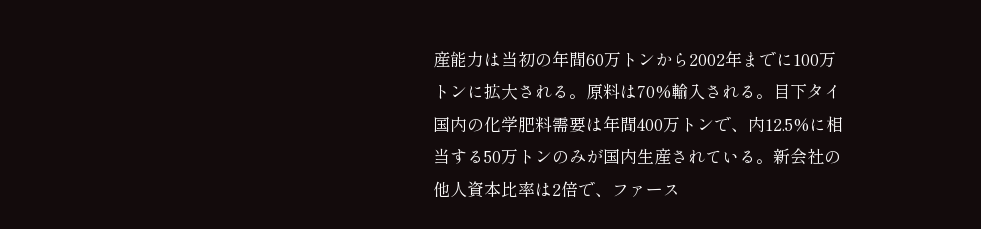産能力は当初の年間60万トンから2002年までに100万トンに拡大される。原料は70%輸入される。目下タイ国内の化学肥料需要は年間400万トンで、内12.5%に相当する50万トンのみが国内生産されている。新会社の他人資本比率は2倍で、ファース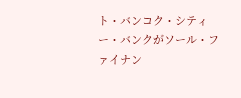ト・バンコク・シティー・バンクがソール・ファイナン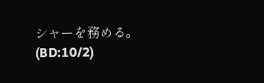シャーを務める。(BD:10/2)